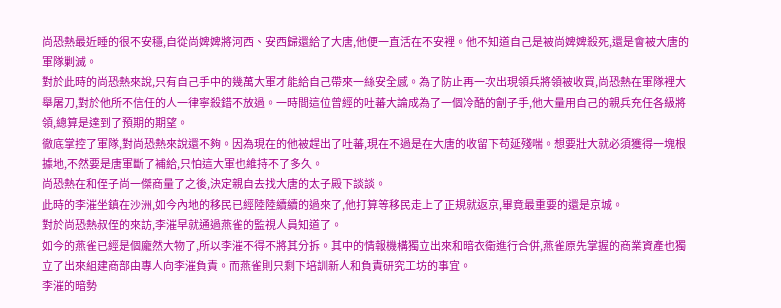尚恐熱最近睡的很不安穩,自從尚婢婢將河西、安西歸還給了大唐,他便一直活在不安裡。他不知道自己是被尚婢婢殺死,還是會被大唐的軍隊剿滅。
對於此時的尚恐熱來說,只有自己手中的幾萬大軍才能給自己帶來一絲安全感。為了防止再一次出現領兵將領被收買,尚恐熱在軍隊裡大舉屠刀,對於他所不信任的人一律寧殺錯不放過。一時間這位曾經的吐蕃大論成為了一個冷酷的劊子手,他大量用自己的親兵充任各級將領,總算是達到了預期的期望。
徹底掌控了軍隊,對尚恐熱來說還不夠。因為現在的他被趕出了吐蕃,現在不過是在大唐的收留下苟延殘喘。想要壯大就必須獲得一塊根據地,不然要是唐軍斷了補給,只怕這大軍也維持不了多久。
尚恐熱在和侄子尚一傑商量了之後,決定親自去找大唐的太子殿下談談。
此時的李漼坐鎮在沙洲,如今內地的移民已經陸陸續續的過來了,他打算等移民走上了正規就返京,畢竟最重要的還是京城。
對於尚恐熱叔侄的來訪,李漼早就通過燕雀的監視人員知道了。
如今的燕雀已經是個龐然大物了,所以李漼不得不將其分拆。其中的情報機構獨立出來和暗衣衛進行合併,燕雀原先掌握的商業資產也獨立了出來組建商部由專人向李漼負責。而燕雀則只剩下培訓新人和負責研究工坊的事宜。
李漼的暗勢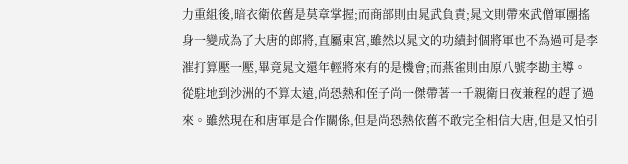力重組後,暗衣衛依舊是莫章掌握;而商部則由晁武負責;晁文則帶來武僧軍團搖身一變成為了大唐的郎將,直屬東宮,雖然以晁文的功績封個將軍也不為過可是李漼打算壓一壓,畢竟晁文還年輕將來有的是機會;而燕雀則由原八號李勘主導。
從駐地到沙洲的不算太遠,尚恐熱和侄子尚一傑帶著一千親衛日夜兼程的趕了過來。雖然現在和唐軍是合作關係,但是尚恐熱依舊不敢完全相信大唐,但是又怕引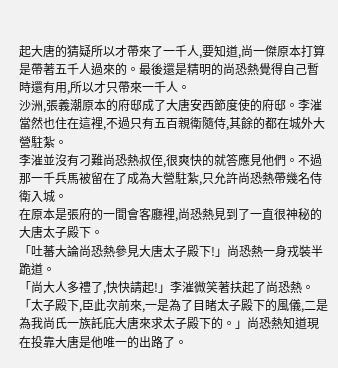起大唐的猜疑所以才帶來了一千人,要知道,尚一傑原本打算是帶著五千人過來的。最後還是精明的尚恐熱覺得自己暫時還有用,所以才只帶來一千人。
沙洲,張義潮原本的府邸成了大唐安西節度使的府邸。李漼當然也住在這裡,不過只有五百親衛隨侍,其餘的都在城外大營駐紮。
李漼並沒有刁難尚恐熱叔侄,很爽快的就答應見他們。不過那一千兵馬被留在了成為大營駐紮,只允許尚恐熱帶幾名侍衛入城。
在原本是張府的一間會客廳裡,尚恐熱見到了一直很神秘的大唐太子殿下。
「吐蕃大論尚恐熱參見大唐太子殿下!」尚恐熱一身戎裝半跪道。
「尚大人多禮了,快快請起!」李漼微笑著扶起了尚恐熱。
「太子殿下,臣此次前來,一是為了目睹太子殿下的風儀,二是為我尚氏一族託庇大唐來求太子殿下的。」尚恐熱知道現在投靠大唐是他唯一的出路了。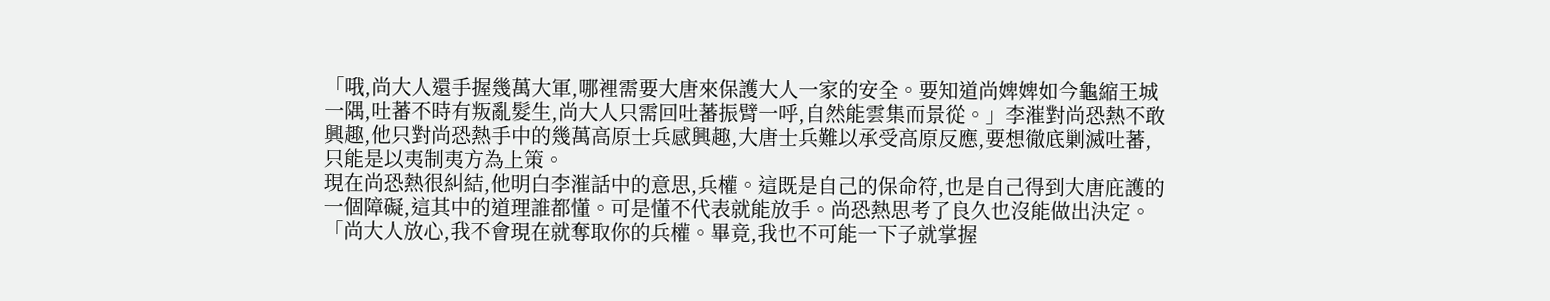「哦,尚大人還手握幾萬大軍,哪裡需要大唐來保護大人一家的安全。要知道尚婢婢如今龜縮王城一隅,吐蕃不時有叛亂髮生,尚大人只需回吐蕃振臂一呼,自然能雲集而景從。」李漼對尚恐熱不敢興趣,他只對尚恐熱手中的幾萬高原士兵感興趣,大唐士兵難以承受高原反應,要想徹底剿滅吐蕃,只能是以夷制夷方為上策。
現在尚恐熱很糾結,他明白李漼話中的意思,兵權。這既是自己的保命符,也是自己得到大唐庇護的一個障礙,這其中的道理誰都懂。可是懂不代表就能放手。尚恐熱思考了良久也沒能做出決定。
「尚大人放心,我不會現在就奪取你的兵權。畢竟,我也不可能一下子就掌握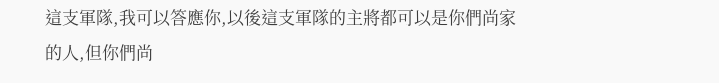這支軍隊,我可以答應你,以後這支軍隊的主將都可以是你們尚家的人,但你們尚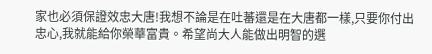家也必須保證效忠大唐!我想不論是在吐蕃還是在大唐都一樣,只要你付出忠心,我就能給你榮華富貴。希望尚大人能做出明智的選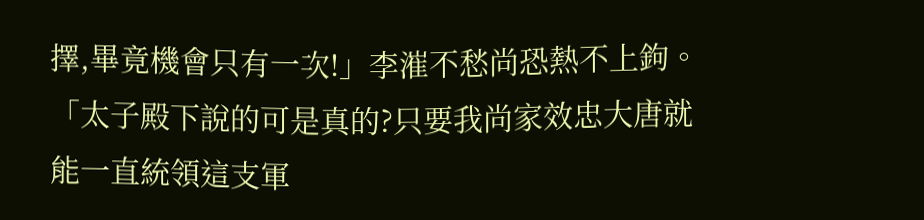擇,畢竟機會只有一次!」李漼不愁尚恐熱不上鉤。
「太子殿下說的可是真的?只要我尚家效忠大唐就能一直統領這支軍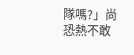隊嗎?」尚恐熱不敢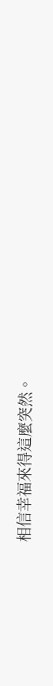相信幸福來得這麼突然。